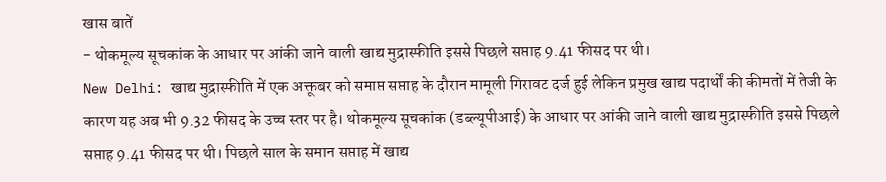खास बातें
- थोकमूल्य सूचकांक के आधार पर आंकी जाने वाली खाद्य मुद्रास्फीति इससे पिछले सप्ताह 9.41 फीसद पर थी।
New Delhi: खाद्य मुद्रास्फीति में एक अक्तूबर को समाप्त सप्ताह के दौरान मामूली गिरावट दर्ज हुई लेकिन प्रमुख खाद्य पदार्थों की कीमतों में तेजी के कारण यह अब भी 9.32 फीसद के उच्च स्तर पर है। थोकमूल्य सूचकांक (डब्ल्यूपीआई) के आधार पर आंकी जाने वाली खाद्य मुद्रास्फीति इससे पिछले सप्ताह 9.41 फीसद पर थी। पिछले साल के समान सप्ताह में खाद्य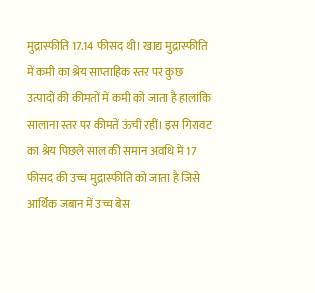मुद्रास्फीति 17.14 फीसद थी। खाद्य मुद्रास्फीति में कमी का श्रेय साप्ताहिक स्तर पर कुछ उत्पादों की कीमतों में कमी को जाता है हालांकि सालाना स्तर पर कीमतें ऊंची रहीं। इस गिरावट का श्रेय पिछले साल की समान अवधि में 17 फीसद की उच्च मुद्रास्फीति को जाता है जिसे आर्थिक जबान में उच्च बेस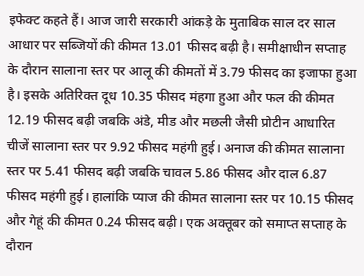इफेक्ट कहते हैं। आज जारी सरकारी आंकड़े के मुताबिक साल दर साल आधार पर सब्जियों की कीमत 13.01 फीसद बढ़ी है। समीक्षाधीन सप्ताह के दौरान सालाना स्तर पर आलू की कीमतों में 3.79 फीसद का इजाफा हुआ है। इसके अतिरिक्त दूध 10.35 फीसद मंहगा हुआ और फल की कीमत 12.19 फीसद बढ़ी जबकि अंडे, मीड और मछली जैसी प्रोटीन आधारित चीजें सालाना स्तर पर 9.92 फीसद महंगी हुई। अनाज की कीमत सालाना स्तर पर 5.41 फीसद बढ़ी जबकि चावल 5.86 फीसद और दाल 6.87 फीसद महंगी हुई। हालांकि प्याज की कीमत सालाना स्तर पर 10.15 फीसद और गेहूं की कीमत 0.24 फीसद बढ़ी। एक अक्तूबर को समाप्त सप्ताह के दौरान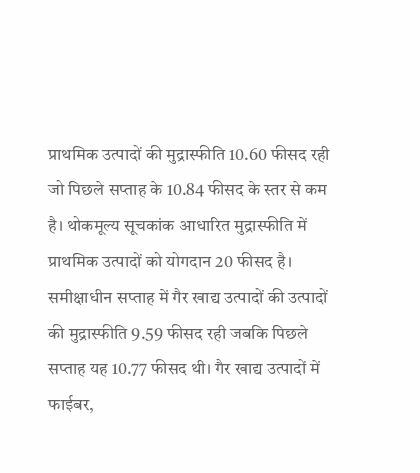प्राथमिक उत्पादों की मुद्रास्फीति 10.60 फीसद रही जो पिछले सप्ताह के 10.84 फीसद के स्तर से कम है। थोकमूल्य सूचकांक आधारित मुद्रास्फीति में प्राथमिक उत्पादों को योगदान 20 फीसद है। समीक्षाधीन सप्ताह में गैर खाद्य उत्पादों की उत्पादों की मुद्रास्फीति 9.59 फीसद रही जबकि पिछले सप्ताह यह 10.77 फीसद थी। गैर खाद्य उत्पादों में फाईबर,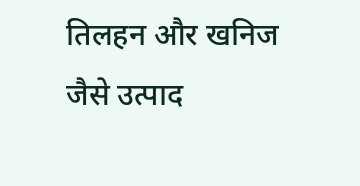तिलहन और खनिज जैसे उत्पाद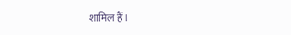शामिल हैं।